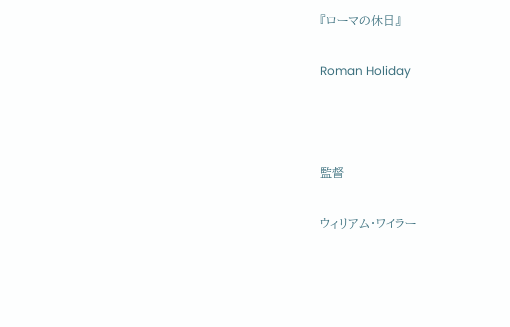『ローマの休日』

Roman Holiday



監督

ウィリアム・ワイラー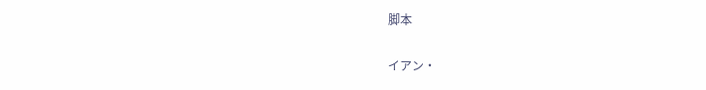脚本

イアン・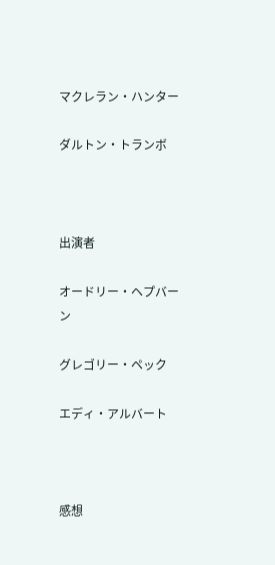マクレラン・ハンター

ダルトン・トランボ



出演者

オードリー・ヘプバーン

グレゴリー・ペック

エディ・アルバート



感想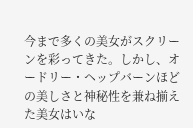今まで多くの美女がスクリーンを彩ってきた。しかし、オードリー・ヘップバーンほどの美しさと神秘性を兼ね揃えた美女はいな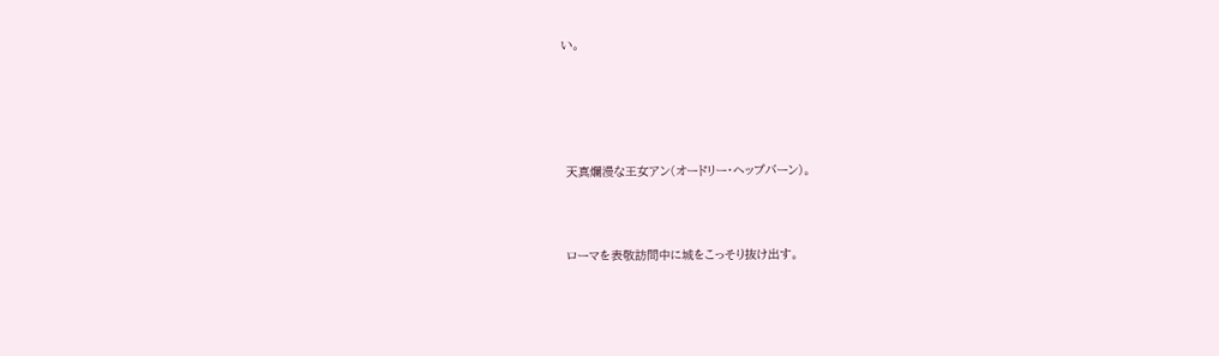い。





 天真爛漫な王女アン(オードリー・ヘップバーン)。



 ローマを表敬訪問中に城をこっそり抜け出す。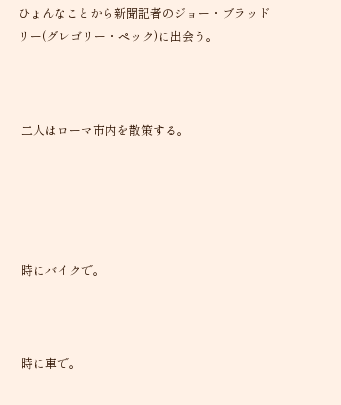ひょんなことから新聞記者のジョー・ブラッドリー(グレゴリー・ペック)に出会う。



 二人はローマ市内を散策する。





 時にバイクで。



 時に車で。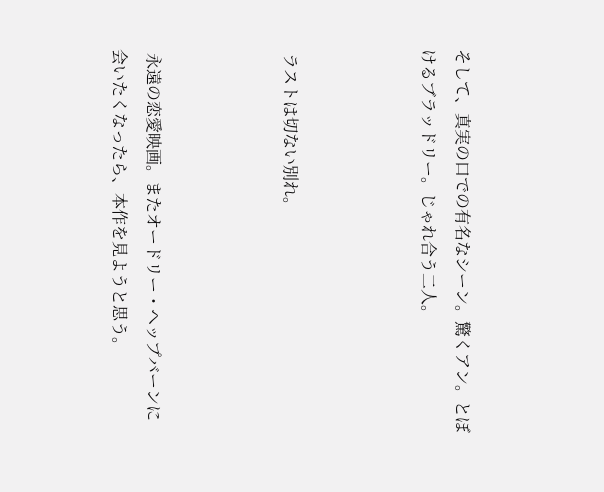そして、真実の口での有名なシーン。驚くアン。とぼけるブラッドリー。じゃれ合う二人。



 ラストは切ない別れ。



 永遠の恋愛映画。またオードリー・ヘップバーンに会いたくなったら、本作を見ようと思う。